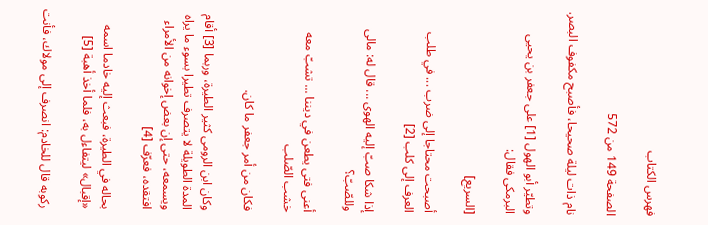فهرس الكتاب

الصفحة 149 من 572

نام ذات ليلة صحيحا، فأصبح مكفوف البصر.

وتطيّر أبو الهول [1] على جعفر بن يحيى البرمكى فقال:

[السريع]

أصبحت محتاجا إلى ضرب ... في طلب العرف إلى كلب [2]

إذا شكا صبّ إليه الهوى ... قال له: مالى وللصّبّ؟

أعنى فتى يطعن في ديننا ... تشبّ معه خشب الصّلب

فكان من أمر جعفر ما كان.

وكان ابن الرومى كثير الطيرة، وربما [3] أقام المدة الطويلة لا يتصرف تطيرا بسوء ما يراه ويسمعه، حتى إن بعض إخوانه من الأمراء افتقده، فعرّف [4]

بحاله في الطيرة، فبعث إليه خادما اسمه «إقبال» ليتفاءل به، فلما أخذ أهبة [5]

ركوبه قال للخادم: انصرف إلى مولاك، فأنت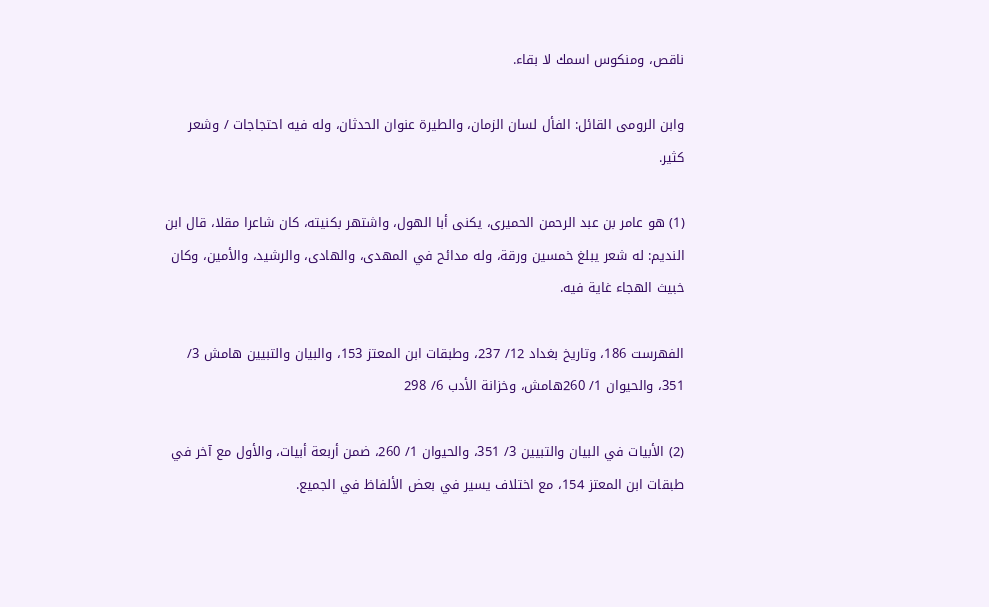ناقص، ومنكوس اسمك لا بقاء.

وابن الرومى القائل: الفأل لسان الزمان، والطيرة عنوان الحدثان، وله فيه احتجاجات / وشعر كثير.

(1) هو عامر بن عبد الرحمن الحميرى، يكنى أبا الهول، واشتهر بكنيته، كان شاعرا مقلا، قال ابن النديم: له شعر يبلغ خمسين ورقة، وله مدائح في المهدى، والهادى، والرشيد، والأمين، وكان خبيث الهجاء غاية فيه.

الفهرست 186، وتاريخ بغداد 12/ 237، وطبقات ابن المعتز 153، والبيان والتبيين هامش 3/ 351، والحيوان 1/ 260هامش، وخزانة الأدب 6/ 298

(2) الأبيات في البيان والتبيين 3/ 351، والحيوان 1/ 260، ضمن أربعة أبيات، والأول مع آخر في طبقات ابن المعتز 154، مع اختلاف يسير في بعض الألفاظ في الجميع.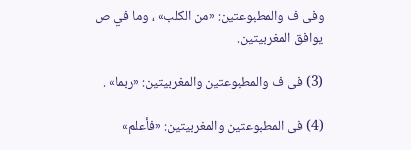وفى ف والمطبوعتين: «من الكلب» ، وما في ص يوافق المغربيتين.

(3) فى ف والمطبوعتين والمغربيتين: «ربما» .

(4) فى المطبوعتين والمغربيتين: «فأعلم»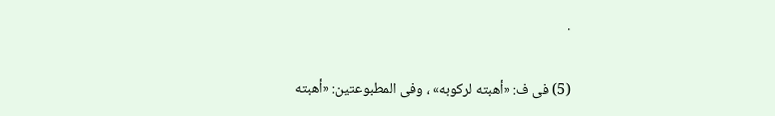.

(5) فى ف: «أهبته لركوبه» ، وفى المطبوعتين: «أهبته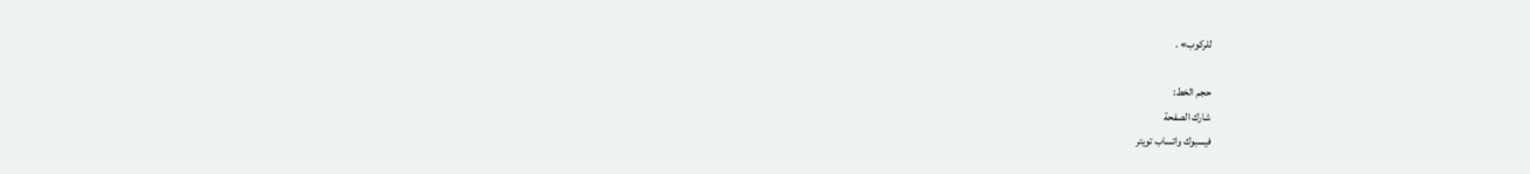للركوب» .

حجم الخط:
شارك الصفحة
فيسبوك واتساب تويتر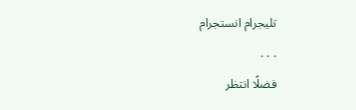تليجرام انستجرام
. . .
فضلًا انتظر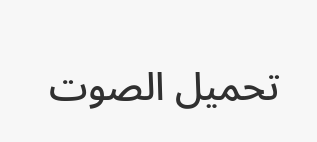تحميل الصوت